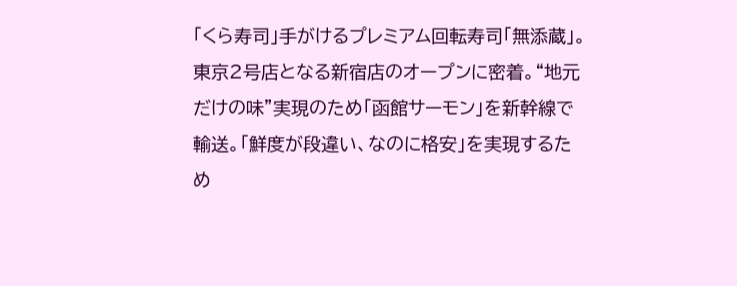「くら寿司」手がけるプレミアム回転寿司「無添蔵」。東京2号店となる新宿店のオープンに密着。“地元だけの味”実現のため「函館サーモン」を新幹線で輸送。「鮮度が段違い、なのに格安」を実現するため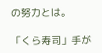の努力とは。

「くら寿司」手が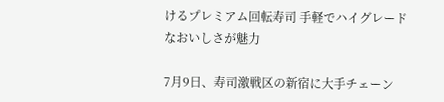けるプレミアム回転寿司 手軽でハイグレードなおいしさが魅力

7月9日、寿司激戦区の新宿に大手チェーン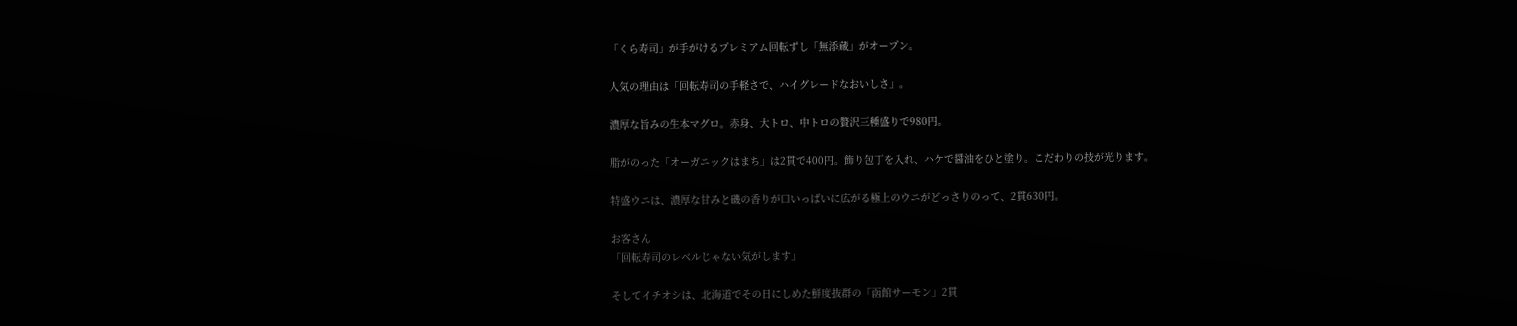「くら寿司」が手がけるプレミアム回転ずし「無添蔵」がオープン。

人気の理由は「回転寿司の手軽さで、ハイグレードなおいしさ」。

濃厚な旨みの生本マグロ。赤身、大トロ、中トロの贅沢三種盛りで980円。

脂がのった「オーガニックはまち」は2貫で400円。飾り包丁を入れ、ハケで醤油をひと塗り。こだわりの技が光ります。

特盛ウニは、濃厚な甘みと磯の香りが口いっぱいに広がる極上のウニがどっさりのって、2貫630円。

お客さん
「回転寿司のレベルじゃない気がします」

そしてイチオシは、北海道でその日にしめた鮮度抜群の「函館サーモン」2貫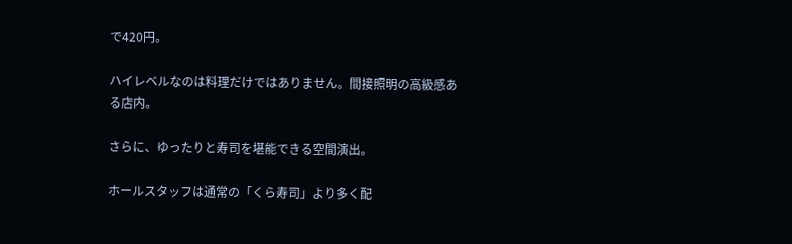で420円。

ハイレベルなのは料理だけではありません。間接照明の高級感ある店内。

さらに、ゆったりと寿司を堪能できる空間演出。

ホールスタッフは通常の「くら寿司」より多く配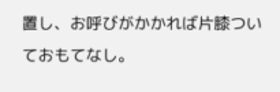置し、お呼びがかかれば片膝ついておもてなし。